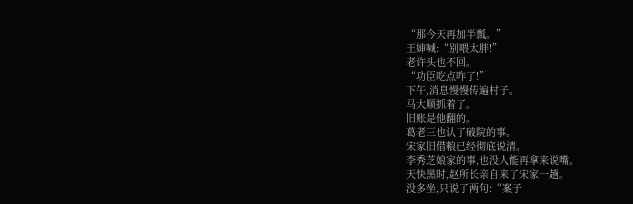“那今天再加半瓢。”
王婶喊:“别喂太胖!”
老许头也不回。
“功臣吃点咋了!”
下午,消息慢慢传遍村子。
马大顺抓着了。
旧账是他翻的。
葛老三也认了破院的事。
宋家旧借粮已经彻底说清。
李秀芝娘家的事,也没人能再拿来说嘴。
天快黑时,赵所长亲自来了宋家一趟。
没多坐,只说了两句:“案子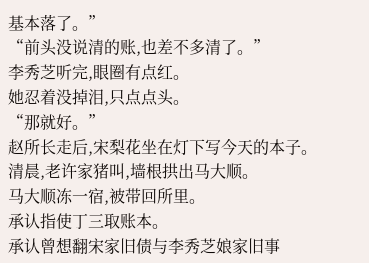基本落了。”
“前头没说清的账,也差不多清了。”
李秀芝听完,眼圈有点红。
她忍着没掉泪,只点点头。
“那就好。”
赵所长走后,宋梨花坐在灯下写今天的本子。
清晨,老许家猪叫,墙根拱出马大顺。
马大顺冻一宿,被带回所里。
承认指使丁三取账本。
承认曾想翻宋家旧债与李秀芝娘家旧事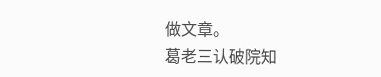做文章。
葛老三认破院知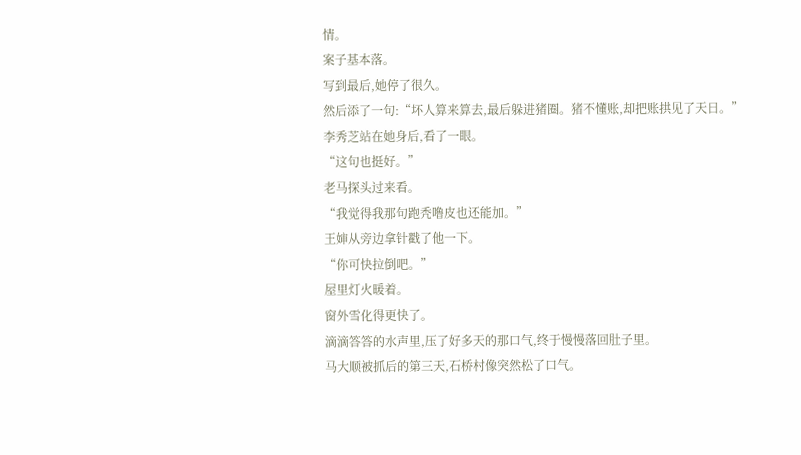情。
案子基本落。
写到最后,她停了很久。
然后添了一句:“坏人算来算去,最后躲进猪圈。猪不懂账,却把账拱见了天日。”
李秀芝站在她身后,看了一眼。
“这句也挺好。”
老马探头过来看。
“我觉得我那句跑秃噜皮也还能加。”
王婶从旁边拿针戳了他一下。
“你可快拉倒吧。”
屋里灯火暖着。
窗外雪化得更快了。
滴滴答答的水声里,压了好多天的那口气,终于慢慢落回肚子里。
马大顺被抓后的第三天,石桥村像突然松了口气。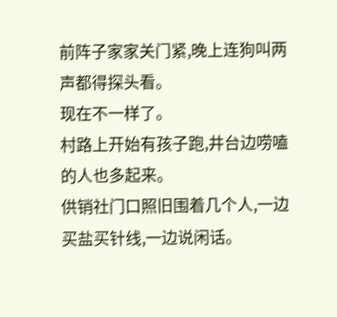前阵子家家关门紧,晚上连狗叫两声都得探头看。
现在不一样了。
村路上开始有孩子跑,井台边唠嗑的人也多起来。
供销社门口照旧围着几个人,一边买盐买针线,一边说闲话。